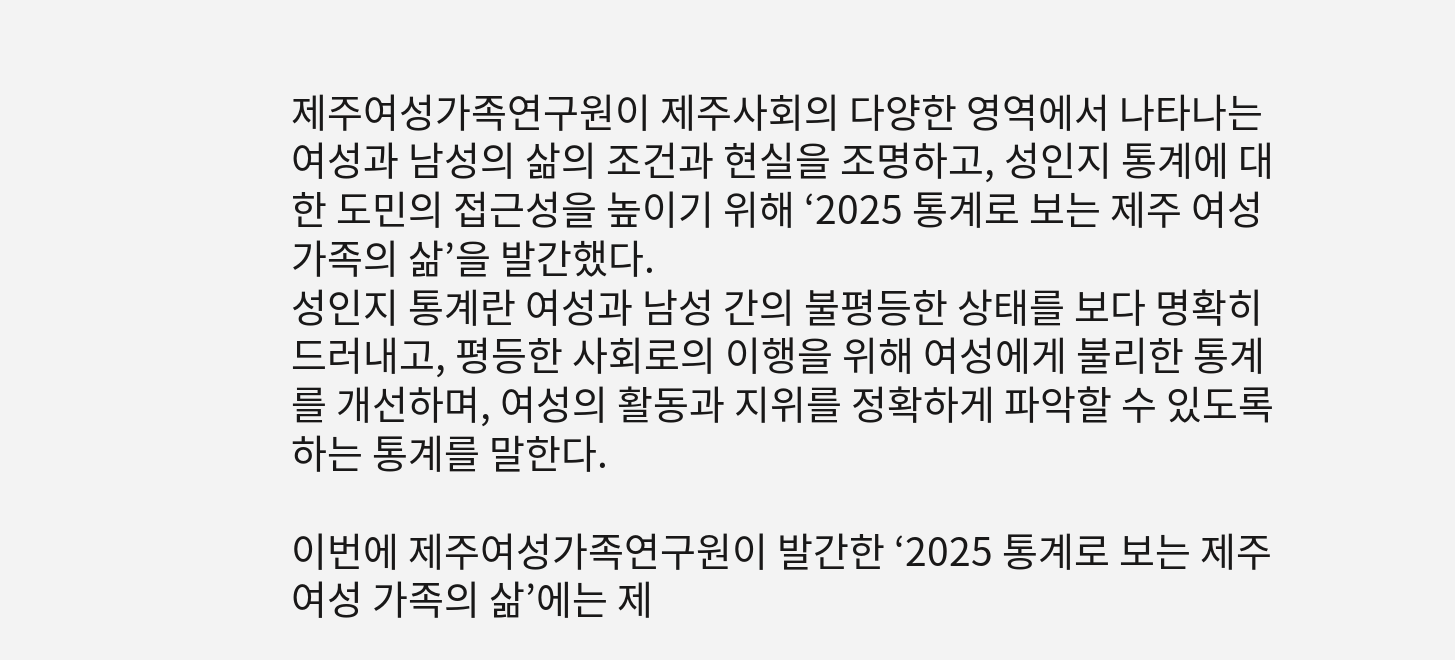제주여성가족연구원이 제주사회의 다양한 영역에서 나타나는 여성과 남성의 삶의 조건과 현실을 조명하고, 성인지 통계에 대한 도민의 접근성을 높이기 위해 ‘2025 통계로 보는 제주 여성 가족의 삶’을 발간했다.
성인지 통계란 여성과 남성 간의 불평등한 상태를 보다 명확히 드러내고, 평등한 사회로의 이행을 위해 여성에게 불리한 통계를 개선하며, 여성의 활동과 지위를 정확하게 파악할 수 있도록 하는 통계를 말한다.

이번에 제주여성가족연구원이 발간한 ‘2025 통계로 보는 제주 여성 가족의 삶’에는 제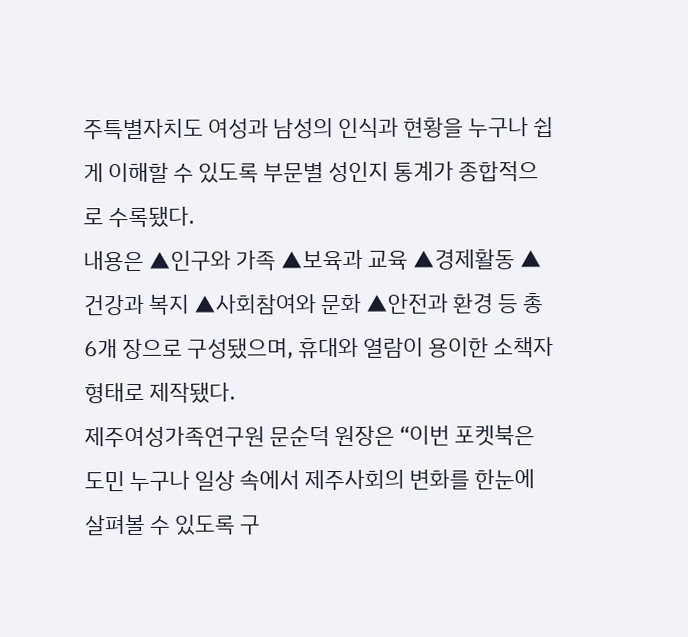주특별자치도 여성과 남성의 인식과 현황을 누구나 쉽게 이해할 수 있도록 부문별 성인지 통계가 종합적으로 수록됐다.
내용은 ▲인구와 가족 ▲보육과 교육 ▲경제활동 ▲건강과 복지 ▲사회참여와 문화 ▲안전과 환경 등 총 6개 장으로 구성됐으며, 휴대와 열람이 용이한 소책자 형태로 제작됐다.
제주여성가족연구원 문순덕 원장은 “이번 포켓북은 도민 누구나 일상 속에서 제주사회의 변화를 한눈에 살펴볼 수 있도록 구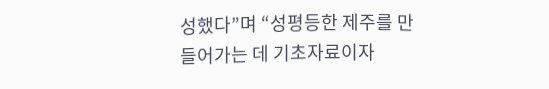성했다”며 “성평등한 제주를 만들어가는 데 기초자료이자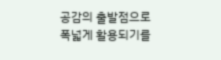공감의 출발점으로 폭넓게 활용되기를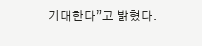기대한다”고 밝혔다.